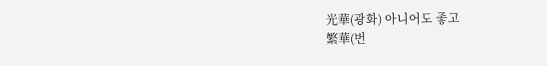光華(광화) 아니어도 좋고
繁華(번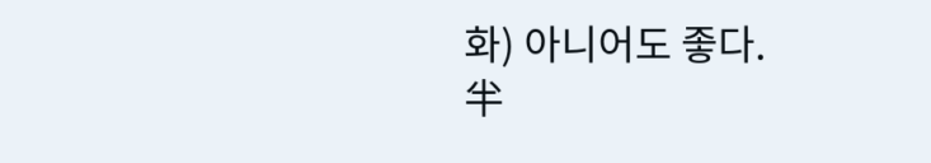화) 아니어도 좋다.
半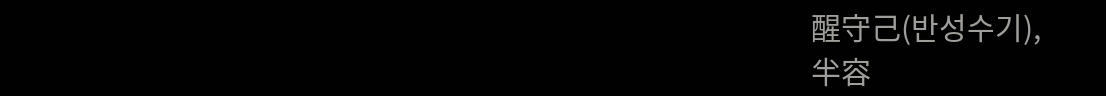醒守己(반성수기),
半容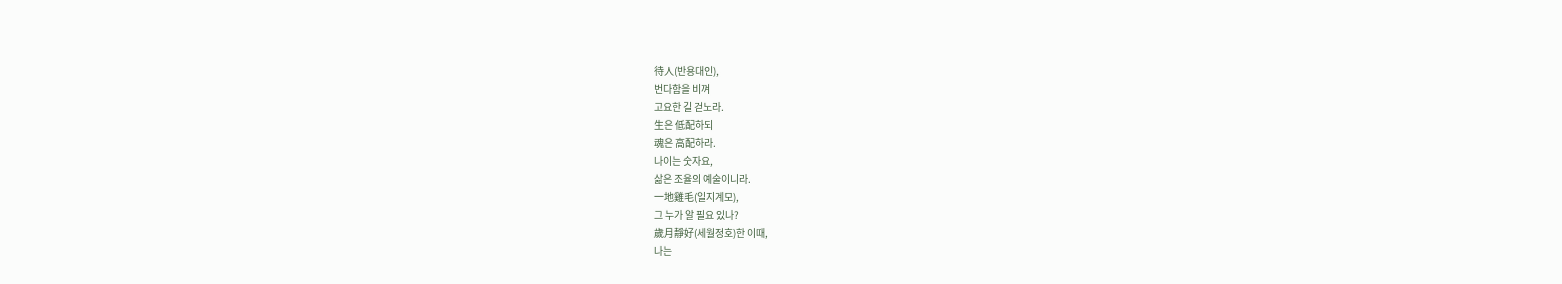待人(반용대인),
번다함을 비껴
고요한 길 걷노라.
生은 低配하되
魂은 高配하라.
나이는 숫자요,
삶은 조율의 예술이니라.
一地雞毛(일지계모),
그 누가 알 필요 있나?
歲月靜好(세월정호)한 이때,
나는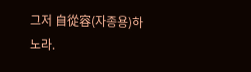그저 自從容(자종용)하노라.